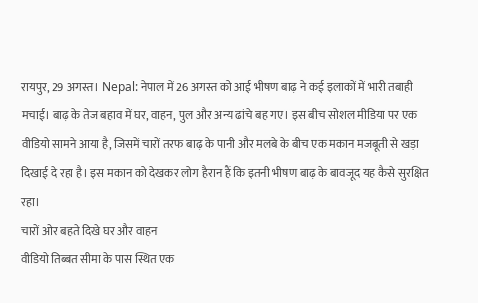रायपुर, 29 अगस्त। Nepal: नेपाल में 26 अगस्त को आई भीषण बाढ़ ने कई इलाकों में भारी तबाही मचाई। बाढ़ के तेज बहाव में घर, वाहन, पुल और अन्य ढांचे बह गए। इस बीच सोशल मीडिया पर एक वीडियो सामने आया है, जिसमें चारों तरफ बाढ़ के पानी और मलबे के बीच एक मकान मजबूती से खड़ा दिखाई दे रहा है। इस मकान को देखकर लोग हैरान हैं कि इतनी भीषण बाढ़ के बावजूद यह कैसे सुरक्षित रहा।
चारों ओर बहते दिखे घर और वाहन
वीडियो तिब्बत सीमा के पास स्थित एक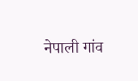नेपाली गांव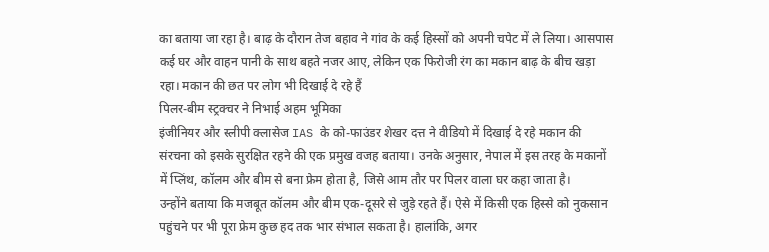का बताया जा रहा है। बाढ़ के दौरान तेज बहाव ने गांव के कई हिस्सों को अपनी चपेट में ले लिया। आसपास कई घर और वाहन पानी के साथ बहते नजर आए, लेकिन एक फिरोजी रंग का मकान बाढ़ के बीच खड़ा रहा। मकान की छत पर लोग भी दिखाई दे रहे हैं
पिलर-बीम स्ट्रक्चर ने निभाई अहम भूमिका
इंजीनियर और स्लीपी क्लासेज IAS के को-फाउंडर शेखर दत्त ने वीडियो में दिखाई दे रहे मकान की संरचना को इसके सुरक्षित रहने की एक प्रमुख वजह बताया। उनके अनुसार, नेपाल में इस तरह के मकानों में प्लिंथ, कॉलम और बीम से बना फ्रेम होता है, जिसे आम तौर पर पिलर वाला घर कहा जाता है।
उन्होंने बताया कि मजबूत कॉलम और बीम एक-दूसरे से जुड़े रहते हैं। ऐसे में किसी एक हिस्से को नुकसान पहुंचने पर भी पूरा फ्रेम कुछ हद तक भार संभाल सकता है। हालांकि, अगर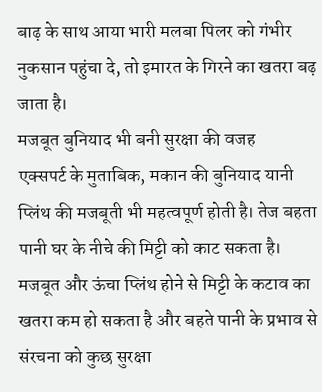बाढ़ के साथ आया भारी मलबा पिलर को गंभीर नुकसान पहुंचा दे, तो इमारत के गिरने का खतरा बढ़ जाता है।
मजबूत बुनियाद भी बनी सुरक्षा की वजह
एक्सपर्ट के मुताबिक, मकान की बुनियाद यानी प्लिंथ की मजबूती भी महत्वपूर्ण होती है। तेज बहता पानी घर के नीचे की मिट्टी को काट सकता है। मजबूत और ऊंचा प्लिंथ होने से मिट्टी के कटाव का खतरा कम हो सकता है और बहते पानी के प्रभाव से संरचना को कुछ सुरक्षा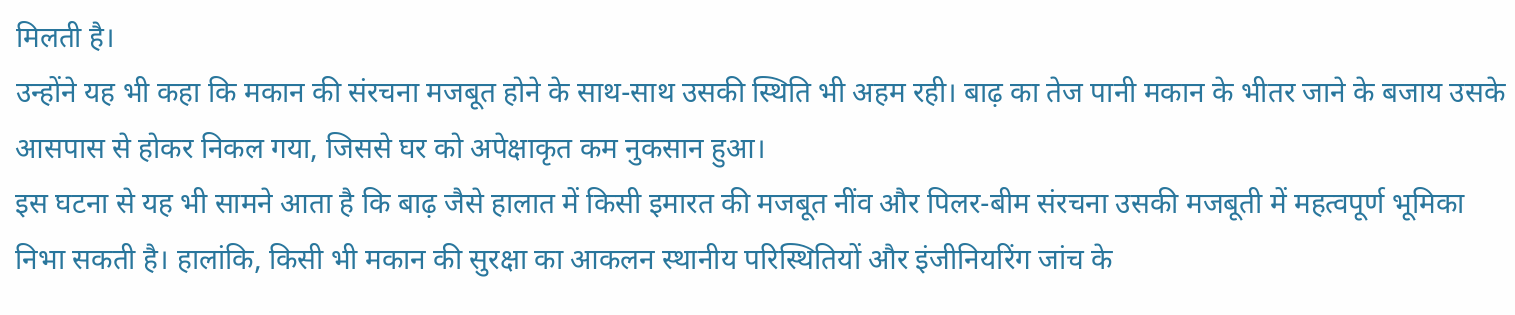मिलती है।
उन्होंने यह भी कहा कि मकान की संरचना मजबूत होने के साथ-साथ उसकी स्थिति भी अहम रही। बाढ़ का तेज पानी मकान के भीतर जाने के बजाय उसके आसपास से होकर निकल गया, जिससे घर को अपेक्षाकृत कम नुकसान हुआ।
इस घटना से यह भी सामने आता है कि बाढ़ जैसे हालात में किसी इमारत की मजबूत नींव और पिलर-बीम संरचना उसकी मजबूती में महत्वपूर्ण भूमिका निभा सकती है। हालांकि, किसी भी मकान की सुरक्षा का आकलन स्थानीय परिस्थितियों और इंजीनियरिंग जांच के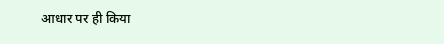आधार पर ही किया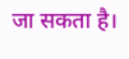जा सकता है।